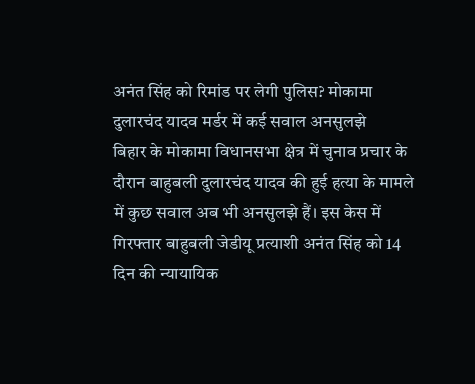अनंत सिंह को रिमांड पर लेगी पुलिस? मोकामा दुलारचंद यादव मर्डर में कई सवाल अनसुलझे
बिहार के मोकामा विधानसभा क्षेत्र में चुनाव प्रचार के दौरान बाहुबली दुलारचंद यादव की हुई हत्या के मामले में कुछ सवाल अब भी अनसुलझे हैं। इस केस में गिरफ्तार बाहुबली जेडीयू प्रत्याशी अनंत सिंह को 14 दिन की न्यायायिक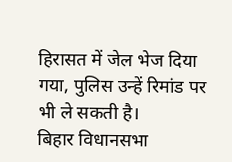हिरासत में जेल भेज दिया गया, पुलिस उन्हें रिमांड पर भी ले सकती है।
बिहार विधानसभा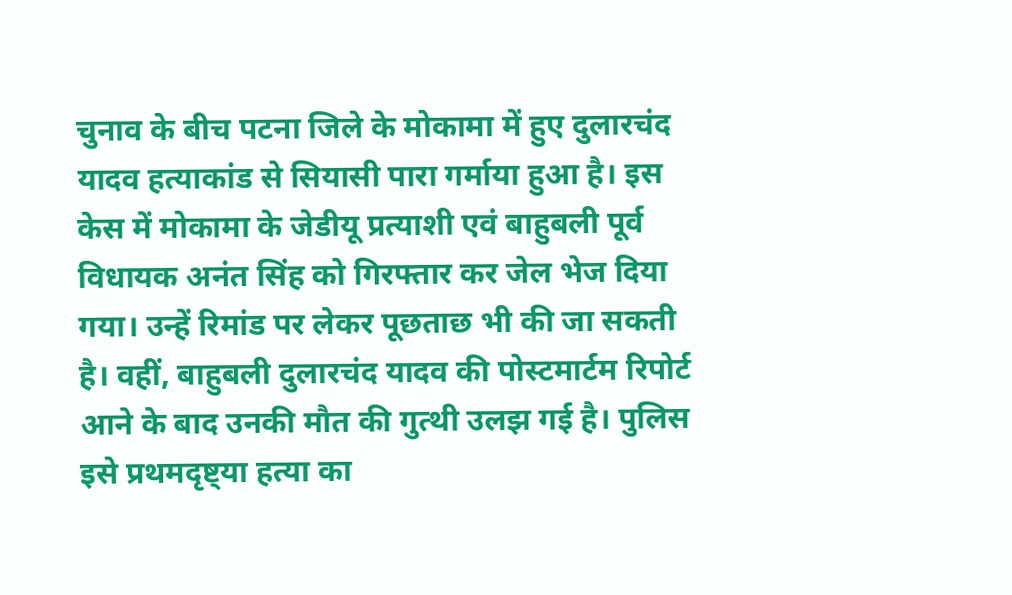चुनाव के बीच पटना जिले के मोकामा में हुए दुलारचंद यादव हत्याकांड से सियासी पारा गर्माया हुआ है। इस केस में मोकामा के जेडीयू प्रत्याशी एवं बाहुबली पूर्व विधायक अनंत सिंह को गिरफ्तार कर जेल भेज दिया गया। उन्हें रिमांड पर लेकर पूछताछ भी की जा सकती है। वहीं, बाहुबली दुलारचंद यादव की पोस्टमार्टम रिपोर्ट आने के बाद उनकी मौत की गुत्थी उलझ गई है। पुलिस इसे प्रथमदृष्ट्या हत्या का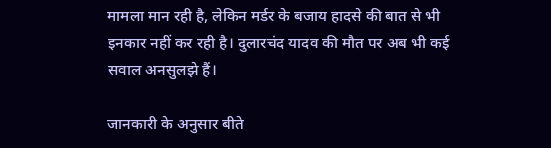मामला मान रही है, लेकिन मर्डर के बजाय हादसे की बात से भी इनकार नहीं कर रही है। दुलारचंद यादव की मौत पर अब भी कई सवाल अनसुलझे हैं।

जानकारी के अनुसार बीते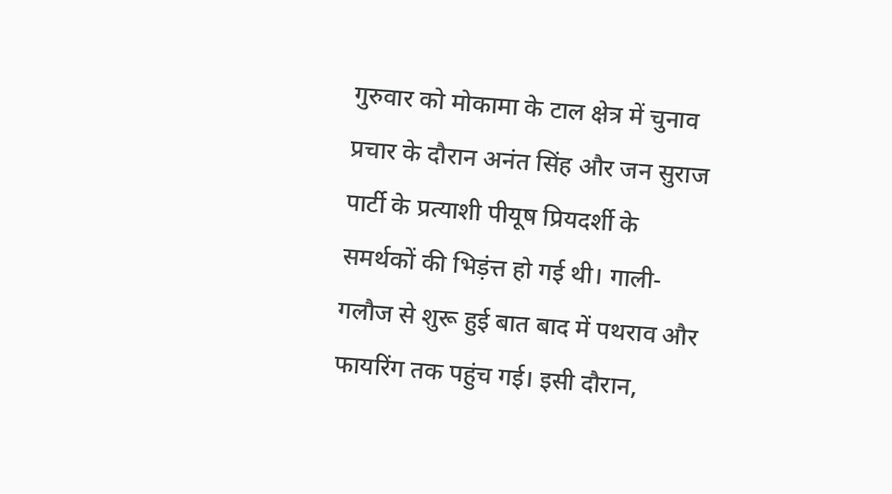गुरुवार को मोकामा के टाल क्षेत्र में चुनाव प्रचार के दौरान अनंत सिंह और जन सुराज पार्टी के प्रत्याशी पीयूष प्रियदर्शी के समर्थकों की भिड़ंत्त हो गई थी। गाली-गलौज से शुरू हुई बात बाद में पथराव और फायरिंग तक पहुंच गई। इसी दौरान,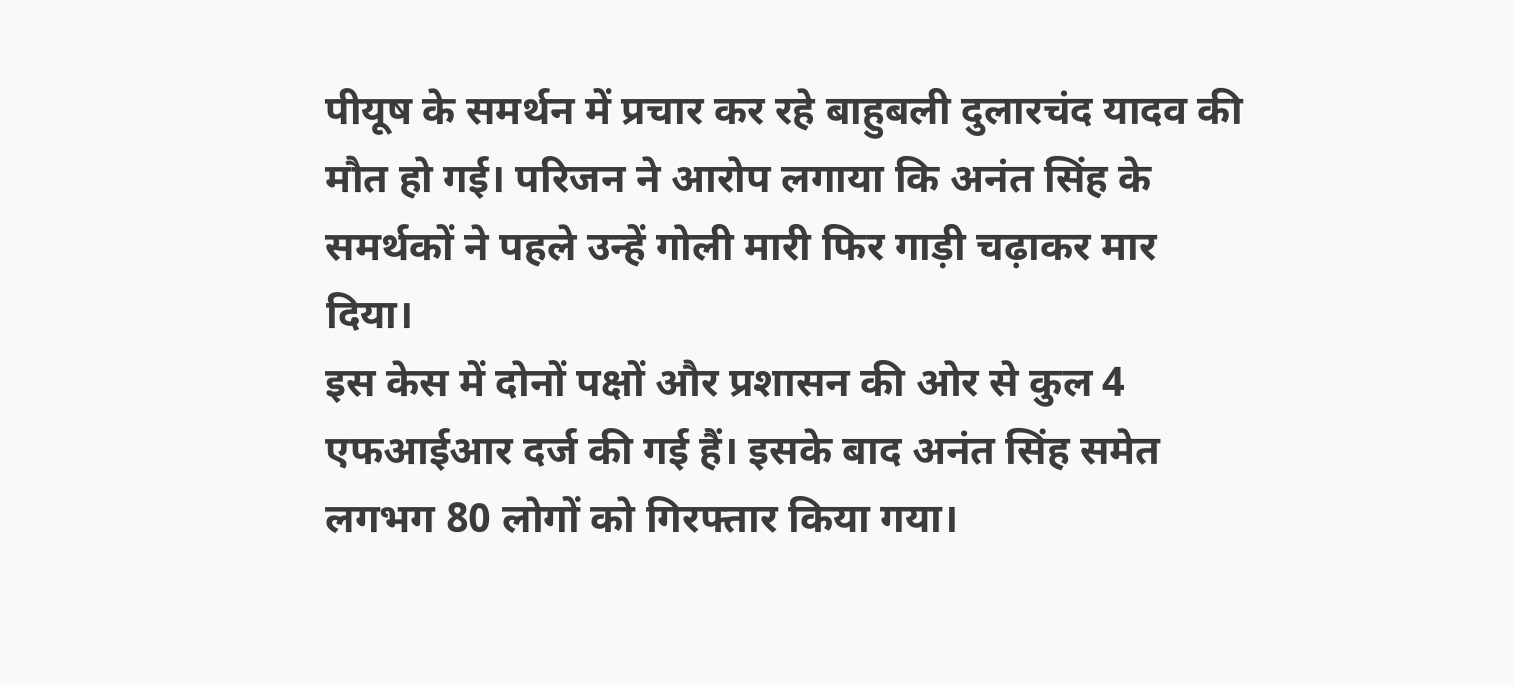पीयूष के समर्थन में प्रचार कर रहे बाहुबली दुलारचंद यादव की मौत हो गई। परिजन ने आरोप लगाया कि अनंत सिंह के समर्थकों ने पहले उन्हें गोली मारी फिर गाड़ी चढ़ाकर मार दिया।
इस केस में दोनों पक्षों और प्रशासन की ओर से कुल 4 एफआईआर दर्ज की गई हैं। इसके बाद अनंत सिंह समेत लगभग 80 लोगों को गिरफ्तार किया गया।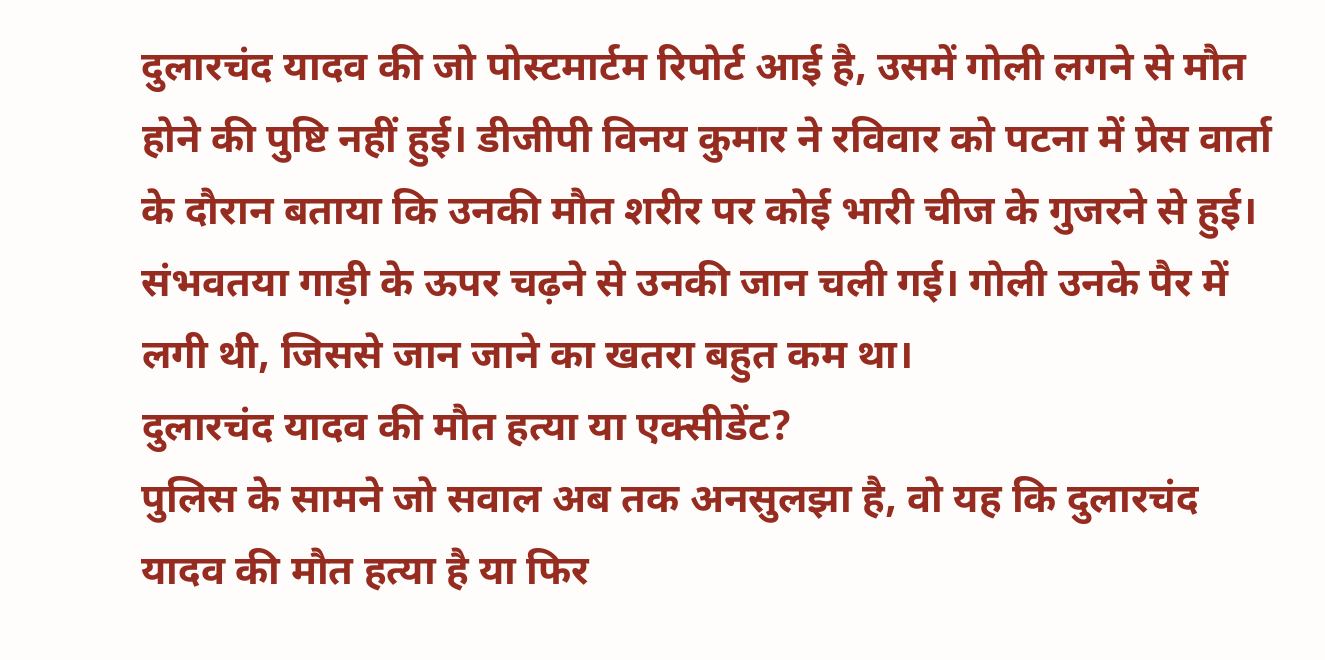दुलारचंद यादव की जो पोस्टमार्टम रिपोर्ट आई है, उसमें गोली लगने से मौत होने की पुष्टि नहीं हुई। डीजीपी विनय कुमार ने रविवार को पटना में प्रेस वार्ता के दौरान बताया कि उनकी मौत शरीर पर कोई भारी चीज के गुजरने से हुई। संभवतया गाड़ी के ऊपर चढ़ने से उनकी जान चली गई। गोली उनके पैर में लगी थी, जिससे जान जाने का खतरा बहुत कम था।
दुलारचंद यादव की मौत हत्या या एक्सीडेंट?
पुलिस के सामने जो सवाल अब तक अनसुलझा है, वो यह कि दुलारचंद यादव की मौत हत्या है या फिर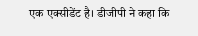एक एक्सीडेंट है। डीजीपी ने कहा कि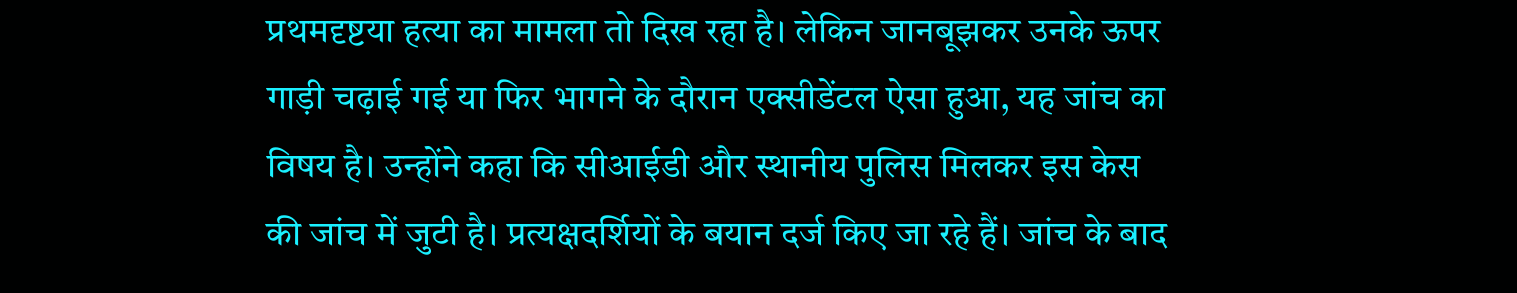प्रथमदृष्टया हत्या का मामला तो दिख रहा है। लेकिन जानबूझकर उनके ऊपर गाड़ी चढ़ाई गई या फिर भागने के दौरान एक्सीडेंटल ऐसा हुआ, यह जांच का विषय है। उन्होंने कहा कि सीआईडी और स्थानीय पुलिस मिलकर इस केस की जांच में जुटी है। प्रत्यक्षदर्शियों के बयान दर्ज किए जा रहे हैं। जांच के बाद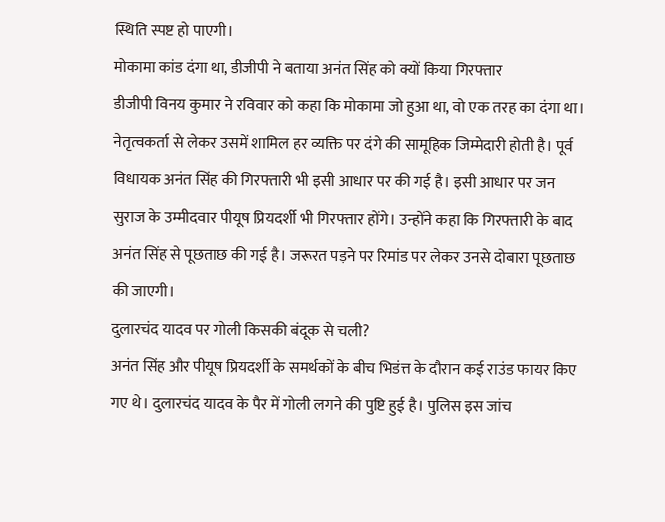स्थिति स्पष्ट हो पाएगी।
मोकामा कांड दंगा था, डीजीपी ने बताया अनंत सिंह को क्यों किया गिरफ्तार
डीजीपी विनय कुमार ने रविवार को कहा कि मोकामा जो हुआ था, वो एक तरह का दंगा था। नेतृत्वकर्ता से लेकर उसमें शामिल हर व्यक्ति पर दंगे की सामूहिक जिम्मेदारी होती है। पूर्व विधायक अनंत सिंह की गिरफ्तारी भी इसी आधार पर की गई है। इसी आधार पर जन सुराज के उम्मीदवार पीयूष प्रियदर्शी भी गिरफ्तार होंगे। उन्होंने कहा कि गिरफ्तारी के बाद अनंत सिंह से पूछताछ की गई है। जरूरत पड़ने पर रिमांड पर लेकर उनसे दोबारा पूछताछ की जाएगी।
दुलारचंद यादव पर गोली किसकी बंदूक से चली?
अनंत सिंह और पीयूष प्रियदर्शी के समर्थकों के बीच भिडंत्त के दौरान कई राउंड फायर किए गए थे। दुलारचंद यादव के पैर में गोली लगने की पुष्टि हुई है। पुलिस इस जांच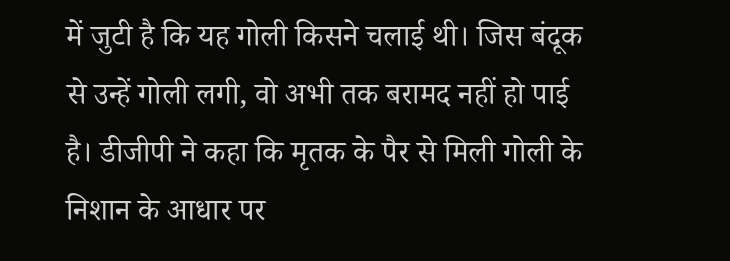में जुटी है कि यह गोली किसने चलाई थी। जिस बंदूक से उन्हें गोली लगी, वो अभी तक बरामद नहीं हो पाई है। डीजीपी ने कहा कि मृतक के पैर से मिली गोली के निशान के आधार पर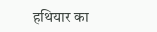हथियार का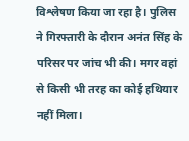विश्लेषण किया जा रहा है। पुलिस ने गिरफ्तारी के दौरान अनंत सिंह के परिसर पर जांच भी की। मगर वहां से किसी भी तरह का कोई हथियार नहीं मिला।